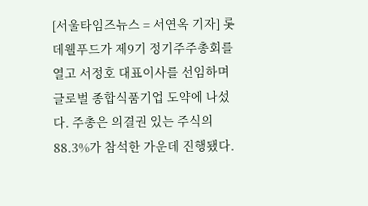[서울타임즈뉴스 = 서연옥 기자] 롯데웰푸드가 제9기 정기주주총회를 열고 서정호 대표이사를 선임하며 글로벌 종합식품기업 도약에 나섰다. 주총은 의결권 있는 주식의 88.3%가 참석한 가운데 진행됐다.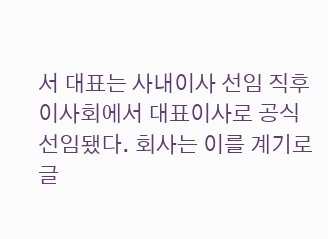서 대표는 사내이사 선임 직후 이사회에서 대표이사로 공식 선임됐다. 회사는 이를 계기로 글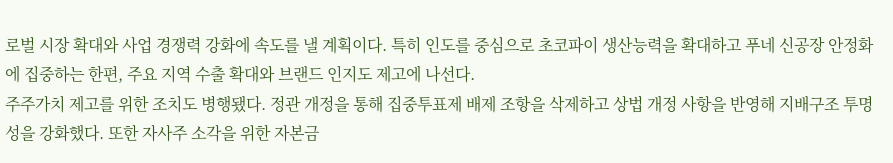로벌 시장 확대와 사업 경쟁력 강화에 속도를 낼 계획이다. 특히 인도를 중심으로 초코파이 생산능력을 확대하고 푸네 신공장 안정화에 집중하는 한편, 주요 지역 수출 확대와 브랜드 인지도 제고에 나선다.
주주가치 제고를 위한 조치도 병행됐다. 정관 개정을 통해 집중투표제 배제 조항을 삭제하고 상법 개정 사항을 반영해 지배구조 투명성을 강화했다. 또한 자사주 소각을 위한 자본금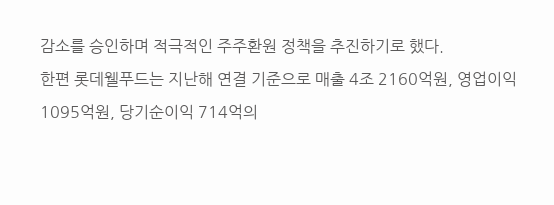감소를 승인하며 적극적인 주주환원 정책을 추진하기로 했다.
한편 롯데웰푸드는 지난해 연결 기준으로 매출 4조 2160억원, 영업이익 1095억원, 당기순이익 714억의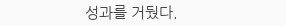성과를 거뒀다.